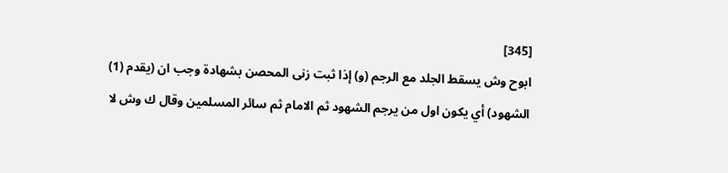[345]
ابوح وش يسقط الجلد مع الرجم (و) إذا ثبت زنى المحصن بشهادة وجب ان (يقدم (1) الشهود) أي يكون اول من يرجم الشهود ثم الامام ثم سائر المسلمين وقال ك وش لا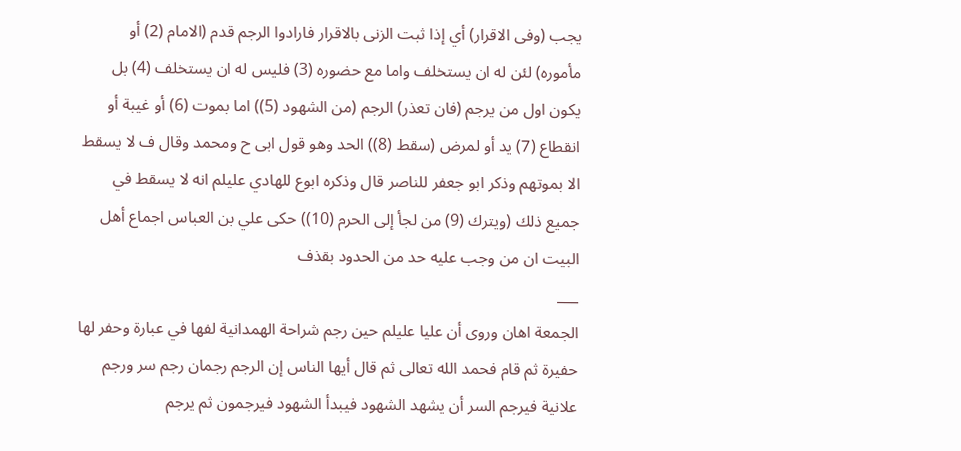يجب (وفى الاقرار) أي إذا ثبت الزنى بالاقرار فارادوا الرجم قدم (الامام (2) أو مأموره) لئن له ان يستخلف واما مع حضوره (3) فليس له ان يستخلف (4) بل يكون اول من يرجم (فان تعذر) الرجم (من الشهود (5)) اما بموت (6) أو غيبة أو انقطاع (7) يد أو لمرض (سقط (8)) الحد وهو قول ابى ح ومحمد وقال ف لا يسقط الا بموتهم وذكر ابو جعفر للناصر قال وذكره ابوع للهادي عليلم انه لا يسقط في جميع ذلك (ويترك (9) من لجأ إلى الحرم (10)) حكى علي بن العباس اجماع أهل البيت ان من وجب عليه حد من الحدود بقذف
___
الجمعة اه‍ان وروى أن عليا عليلم حين رجم شراحة الهمدانية لفها في عبارة وحفر لها حفيرة ثم قام فحمد الله تعالى ثم قال أيها الناس إن الرجم رجمان رجم سر ورجم علانية فيرجم السر أن يشهد الشهود فيبدأ الشهود فيرجمون ثم يرجم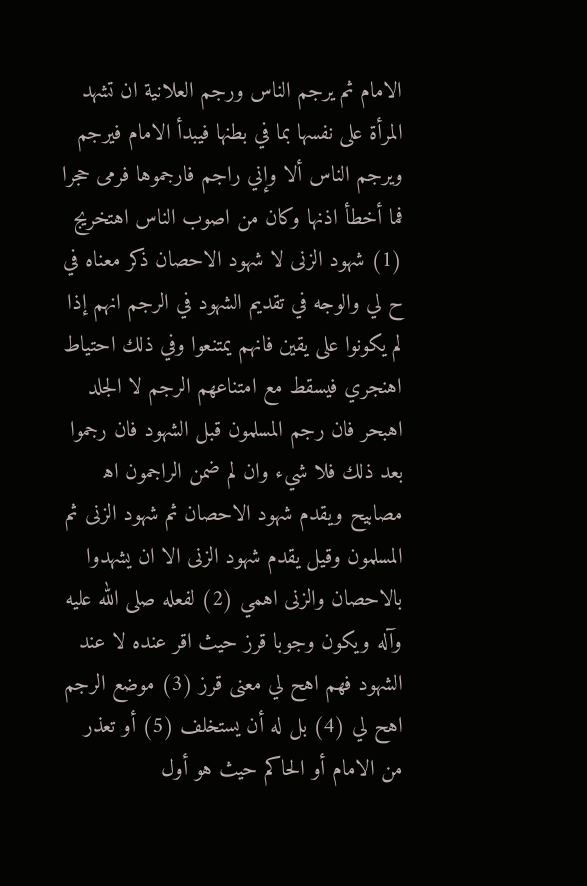الامام ثم يرجم الناس ورجم العلانية ان تشهد المرأة على نفسها بما في بطنها فيبدأ الامام فيرجم ويرجم الناس ألا وإني راجم فارجموها فرمى حجرا فما أخطأ اذنها وكان من اصوب الناس اه‍تخريج (1) شهود الزنى لا شهود الاحصان ذكر معناه في ح لي والوجه في تقديم الشهود في الرجم انهم إذا لم يكونوا على يقين فانهم يمتنعوا وفي ذلك احتياط اه‍نجري فيسقط مع امتناعهم الرجم لا الجلد اه‍بحر فان رجم المسلمون قبل الشهود فان رجموا بعد ذلك فلا شيء وان لم ضمن الراجمون اه‍ مصابيح ويقدم شهود الاحصان ثم شهود الزنى ثم المسلمون وقيل يقدم شهود الزنى الا ان يشهدوا بالاحصان والزنى اه‍مي (2) لفعله صلى الله عليه وآله ويكون وجوبا قرز حيث اقر عنده لا عند الشهود فهم اه‍ح لي معنى قرز (3) موضع الرجم اه‍ح لي (4) بل له أن يستخلف (5) أو تعذر من الامام أو الحاكم حيث هو أول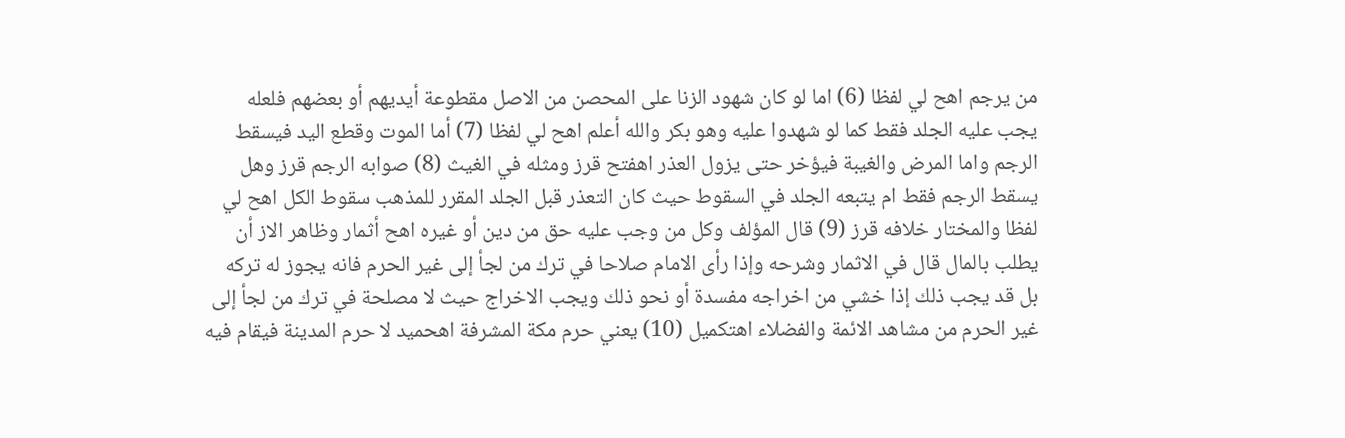من يرجم اه‍ح لي لفظا (6) اما لو كان شهود الزنا على المحصن من الاصل مقطوعة أيديهم أو بعضهم فلعله يجب عليه الجلد فقط كما لو شهدوا عليه وهو بكر والله أعلم اه‍ح لي لفظا (7) أما الموت وقطع اليد فيسقط الرجم واما المرض والغيبة فيؤخر حتى يزول العذر اه‍فتح قرز ومثله في الغيث (8) صوابه الرجم قرز وهل يسقط الرجم فقط ام يتبعه الجلد في السقوط حيث كان التعذر قبل الجلد المقرر للمذهب سقوط الكل اه‍ح لي لفظا والمختار خلافه قرز (9) قال المؤلف وكل من وجب عليه حق من دين أو غيره اه‍ح أثمار وظاهر الاز أن يطلب بالمال قال في الاثمار وشرحه وإذا رأى الامام صلاحا في ترك من لجأ إلى غير الحرم فانه يجوز له تركه بل قد يجب ذلك إذا خشي من اخراجه مفسدة أو نحو ذلك ويجب الاخراج حيث لا مصلحة في ترك من لجأ إلى غير الحرم من مشاهد الائمة والفضلاء اه‍تكميل (10) يعني حرم مكة المشرفة اه‍حميد لا حرم المدينة فيقام فيه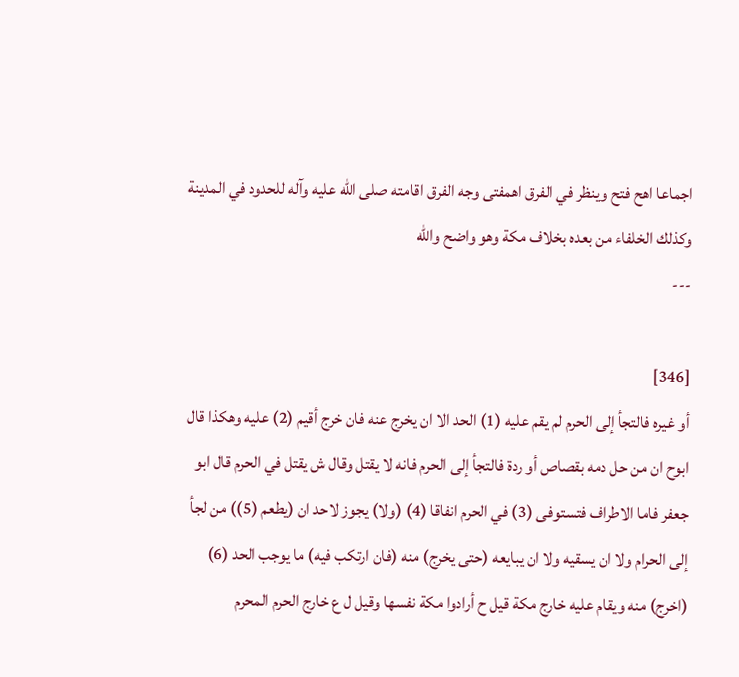اجماعا اه‍ح فتح وينظر في الفرق اه‍مفتى وجه الفرق اقامته صلى الله عليه وآله للحدود في المدينة وكذلك الخلفاء من بعده بخلاف مكة وهو واضح والله
---

[346]
أو غيره فالتجأ إلى الحرم لم يقم عليه (1) الحد الا ان يخرج عنه فان خرج أقيم (2) عليه وهكذا قال ابوح ان من حل دمه بقصاص أو ردة فالتجأ إلى الحرم فانه لا يقتل وقال ش يقتل في الحرم قال ابو جعفر فاما الاطراف فتستوفى (3) في الحرم انفاقا (4) (ولا) يجوز لاحد ان (يطعم (5)) من لجأ إلى الحرام ولا ان يسقيه ولا ان يبايعه (حتى يخرج) منه (فان ارتكب فيه) ما يوجب الحد (6) (اخرج) منه ويقام عليه خارج مكة قيل ح أرادوا مكة نفسها وقيل ل ع خارج الحرم المحرم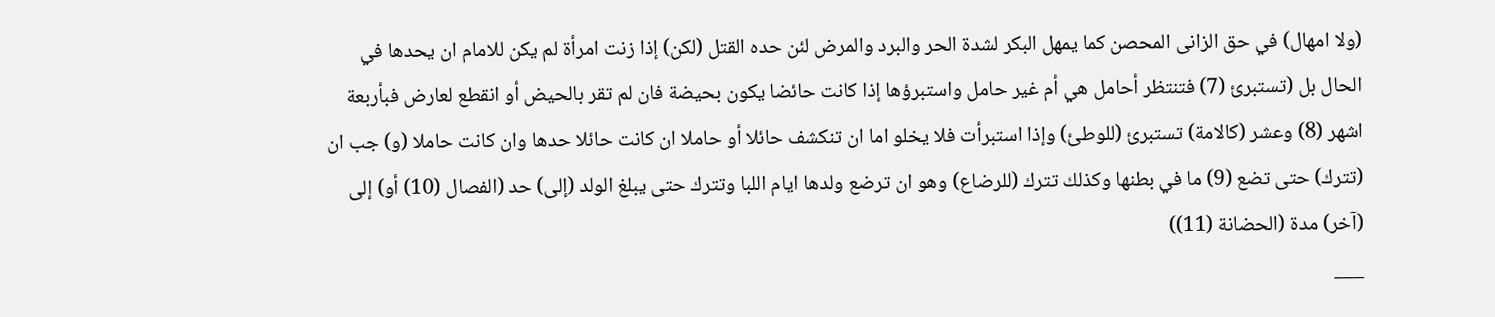(ولا امهال) في حق الزانى المحصن كما يمهل البكر لشدة الحر والبرد والمرض لئن حده القتل (لكن) إذا زنت امرأة لم يكن للامام ان يحدها في الحال بل (تستبرئ (7) فتنتظر أحامل هي أم غير حامل واستبرؤها إذا كانت حائضا يكون بحيضة فان لم تقر بالحيض أو انقطع لعارض فبأربعة اشهر (8) وعشر (كالامة) تستبرئ (للوطئ) وإذا استبرأت فلا يخلو اما ان تنكشف حائلا أو حاملا ان كانت حائلا حدها وان كانت حاملا (و) جب ان (تترك) حتى تضع (9) ما في بطنها وكذلك تترك (للرضاع) وهو ان ترضع ولدها ايام اللبا وتترك حتى يبلغ الولد (إلى) حد (الفصال (10) أو) إلى (آخر) مدة (الحضانة (11))
___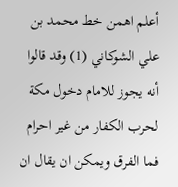أعلم اه‍من خط محمد بن علي الشوكاني (1) وقد قالوا أنه يجوز للامام دخول مكة لحرب الكفار من غير احرام فما الفرق ويمكن ان يقال ان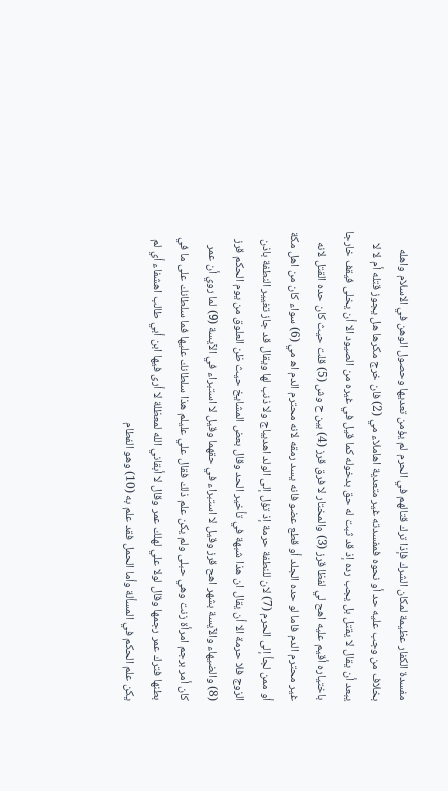مفسدة الكفار عظيمة لمكان الشرك فإذا ترك قتالهم في الحرم لم يؤمن تعديها وحصول الوهن في الاسلام واهله بخلاف من وجب عليه حد أو نحوه فمفسدته غير متعدية اه‍املاء مي (2) فان خرج مكرها هل يجوز قتله أم لا لا يبعد أن يقال لا يقتل بل يجب رده إذ قد ثبت له حق بدخوله كما قيل في غيره من الصيود الا أن يخلى فيقف خارجا باختياره أقيم عليه اه‍ح لي لفظا قرز (3) والمختار لا فرق قرز (4) بين ح وش (5) قلت حيث كان حده القتل لانه غير محترم الدم فاما لو حده الجلد أو قطع عضو فانه يسد رمقه لانه محترم الدم اه‍ مي (6) سواء كان من اهل مكة أو ممن لجأ إلى الحرم (7) لان للنطفة حرمة إذ تؤل إلى الولد اه‍ديباج ولا ذنب لها ويقال قد جاز تغيير النطفة باذن الزوج فلا حرمة الا أن يقال ان هذا شبهة في تأخير الحد وقال بعض المشايخ حيث ظن العلوق من يوم الحكم قرز (8) والضيهاء والآيسة بشهر اه‍ح قرز وقيل لا استبراء في حقهما وقيل لا استبراء في الآيسة (9) لما روي أن عمر كان أمر برجم امرأة زنت وهي حبلى ولم يكن علم ذلك فقال علي عليلم هذا سلطانك عليها فما سلطانك على ما في بطنها فترك عمر رجمها وقال لولا علي لهلك عمر وقال لا أبقاني الله لمعظلة لا أرى فيها ابن أبي طالب اه‍شفاء أي لم يكن علم الحكم في المسألة وأما الحمل فقد علم به (10) وهو الفطام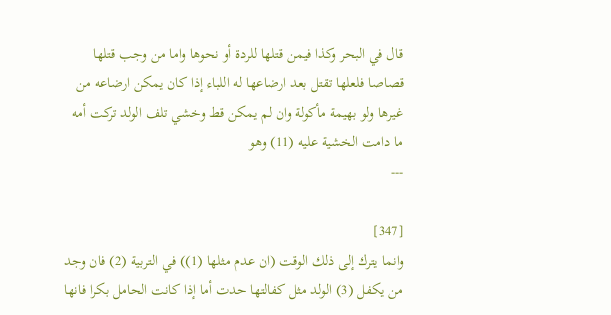قال في البحر وكذا فيمن قتلها للردة أو نحوها واما من وجب قتلها قصاصا فلعلها تقتل بعد ارضاعها له اللباء إذا كان يمكن ارضاعه من غيرها ولو بهيمة مأكولة وان لم يمكن قط وخشي تلف الولد تركت أمه ما دامت الخشية عليه (11) وهو
---

[347]
وانما يترك إلى ذلك الوقت (ان عدم مثلها (1)) في التربية (2) فان وجد من يكفل (3) الولد مثل كفالتها حدت أما إذا كانت الحامل بكرا فانها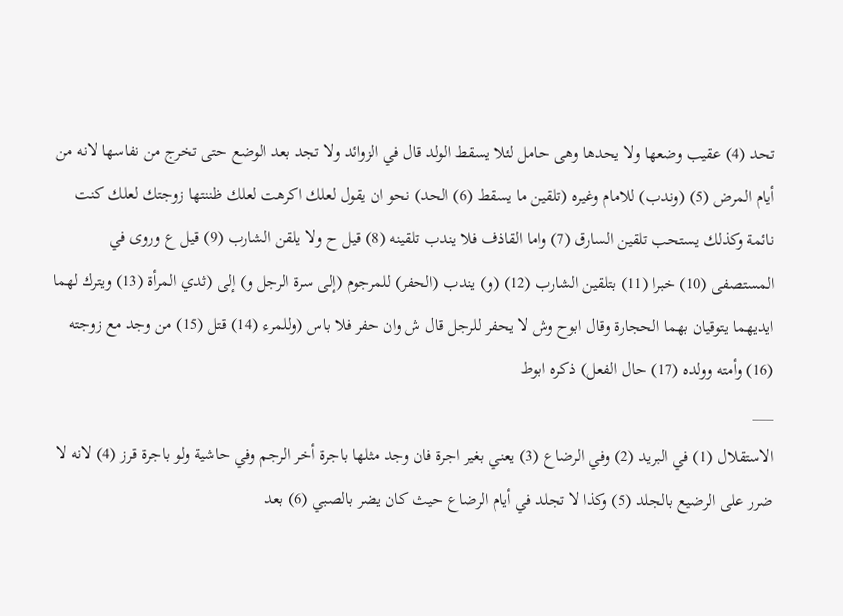تحد (4) عقيب وضعها ولا يحدها وهى حامل لئلا يسقط الولد قال في الزوائد ولا تجد بعد الوضع حتى تخرج من نفاسها لانه من أيام المرض (5) (وندب) للامام وغيره (تلقين ما يسقط (6) الحد) نحو ان يقول لعلك اكرهت لعلك ظننتها زوجتك لعلك كنت نائمة وكذلك يستحب تلقين السارق (7) واما القاذف فلا يندب تلقينه (8) قيل ح ولا يلقن الشارب (9) قيل ع وروى في المستصفى (10) خبرا (11) بتلقين الشارب (12) (و) يندب (الحفر) للمرجوم (إلى سرة الرجل و) إلى (ثدي المرأة (13) ويترك لهما ايديهما يتوقيان بهما الحجارة وقال ابوح وش لا يحفر للرجل قال ش وان حفر فلا باس (وللمرء (14) قتل (15) من وجد مع زوجته (16) وأمته وولده (17) حال الفعل) ذكره ابوط
___
الاستقلال (1) في البريد (2) وفي الرضاع (3) يعني بغير اجرة فان وجد مثلها باجرة أخر الرجم وفي حاشية ولو باجرة قرز (4) لانه لا ضرر على الرضيع بالجلد (5) وكذا لا تجلد في أيام الرضاع حيث كان يضر بالصبي (6) بعد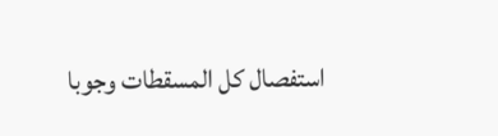استفصال كل المسقطات وجوبا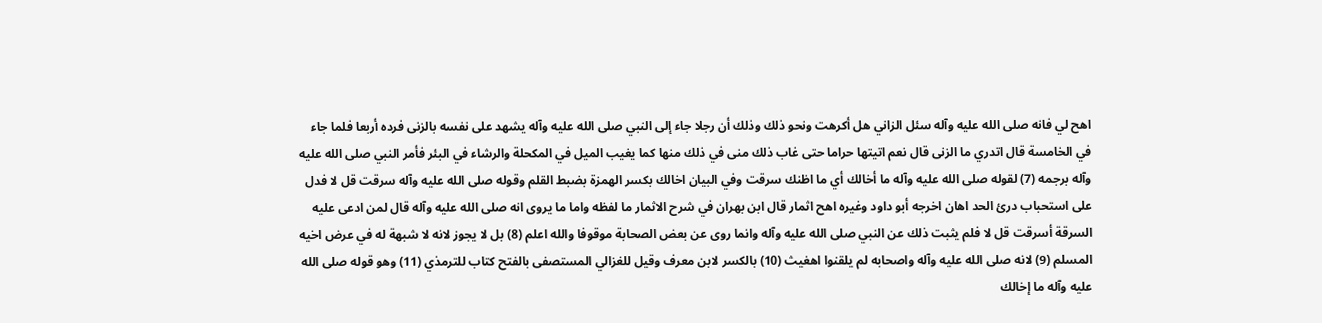اه‍ح لي فانه صلى الله عليه وآله سئل الزاني هل أكرهت ونحو ذلك وذلك أن رجلا جاء إلى النبي صلى الله عليه وآله يشهد على نفسه بالزنى فرده أربعا فلما جاء في الخامسة قال اتدري ما الزنى قال نعم اتيتها حراما حتى غاب ذلك منى في ذلك منها كما يغيب الميل في المكحلة والرشاء في البئر فأمر النبي صلى الله عليه وآله برجمه (7) لقوله صلى الله عليه وآله ما أخالك أي ما اظنك سرقت وفي البيان اخالك بكسر الهمزة بضبط القلم وقوله صلى الله عليه وآله سرقت قل لا فدل على استحباب درئ الحد اه‍ان اخرجه أبو داود وغيره اه‍ح اثمار قال ابن بهران في شرح الاثمار ما لفظه واما ما يروى انه صلى الله عليه وآله قال لمن ادعى عليه السرقة أسرقت قل لا فلم يثبت ذلك عن النبي صلى الله عليه وآله وانما روى عن بعض الصحابة موقوفا والله اعلم (8) بل لا يجوز لانه لا شبهة له في عرض اخيه المسلم (9) لانه صلى الله عليه وآله واصحابه لم يلقنوا اه‍غيث (10) بالكسر لابن معرف وقيل للغزالي المستصفى بالفتح كتاب للترمذي (11) وهو قوله صلى الله عليه وآله ما إخالك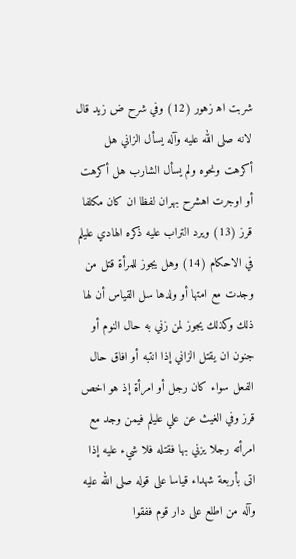شربت اه‍ زهور (12) وفي شرح ض زيد قال لانه صلى الله عليه وآله يسأل الزاني هل أكرهت ونحوه ولم يسأل الشارب هل أكرهت أو اوجرت اه‍شرح بهران لفظا ان كان مكلفا قرز (13) ويرد التراب عليه ذكره الهادي عليلم في الاحكام (14) وهل يجوز للمرأة قتل من وجدت مع امتها أو ولدها سل القياس أن لها ذلك وكذلك يجوز لمن زني به حال النوم أو جنون ان يقتل الزاني إذا انتبه أو افاق حال الفعل سواء كان رجل أو امرأة إذ هو اخص قرز وفي الغيث عن علي عليلم فيمن وجد مع امرأته رجلا يزني بها فقتله فلا شيء عليه إذا اتى بأربعة شهداء قياسا على قوله صلى الله عليه وآله من اطلع على دار قوم ففقوا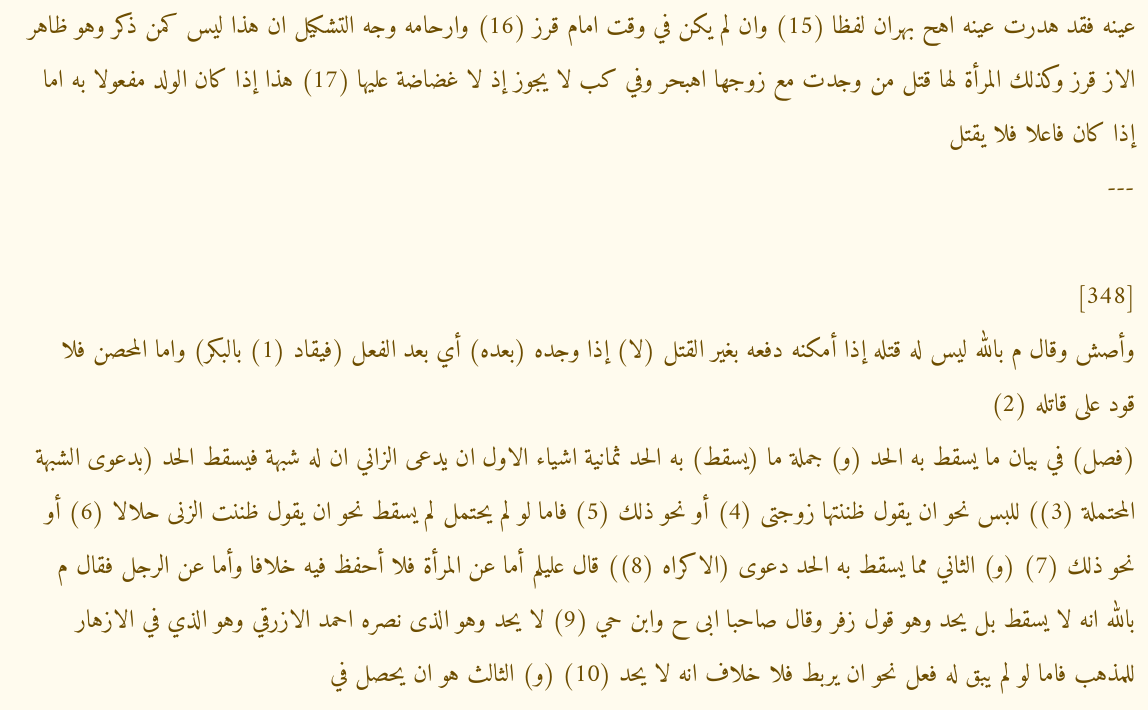عينه فقد هدرت عينه اه‍ح بهران لفظا (15) وان لم يكن في وقت امام قرز (16) وارحامه وجه التشكيل ان هذا ليس كمن ذكر وهو ظاهر الاز قرز وكذلك المرأة لها قتل من وجدت مع زوجها اه‍بحر وفي كب لا يجوز إذ لا غضاضة عليها (17) هذا إذا كان الولد مفعولا به اما إذا كان فاعلا فلا يقتل
---

[348]
وأصش وقال م بالله ليس له قتله إذا أمكنه دفعه بغير القتل (لا) إذا وجده (بعده) أي بعد الفعل (فيقاد (1) بالبكر) واما المحصن فلا قود على قاتله (2)
(فصل) في بيان ما يسقط به الحد (و) جملة ما (يسقط) به الحد ثمانية اشياء الاول ان يدعى الزاني ان له شبهة فيسقط الحد (بدعوى الشبهة المحتملة (3)) للبس نحو ان يقول ظننتها زوجتى (4) أو نحو ذلك (5) فاما لو لم يحتمل لم يسقط نحو ان يقول ظننت الزنى حلالا (6) أو نحو ذلك (7) (و) الثاني مما يسقط به الحد دعوى (الاكراه (8)) قال عليلم أما عن المرأة فلا أحفظ فيه خلافا وأما عن الرجل فقال م بالله انه لا يسقط بل يحد وهو قول زفر وقال صاحبا ابى ح وابن حي (9) لا يحد وهو الذى نصره احمد الازرقي وهو الذي في الازهار للمذهب فاما لو لم يبق له فعل نحو ان يربط فلا خلاف انه لا يحد (10) (و) الثالث هو ان يحصل في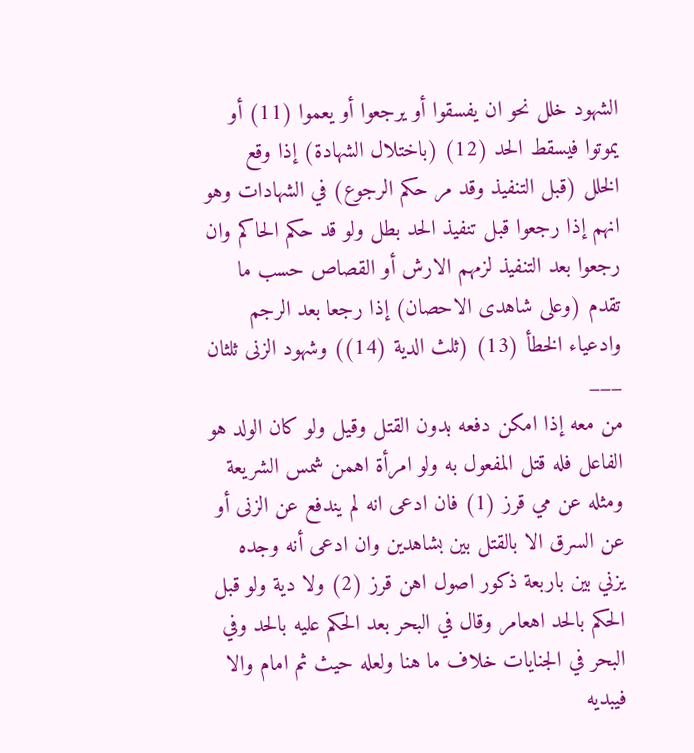الشهود خلل نحو ان يفسقوا أو يرجعوا أو يعموا (11) أو يموتوا فيسقط الحد (12) (باختلال الشهادة) إذا وقع الخلل (قبل التنفيذ وقد مر حكم الرجوع) في الشهادات وهو انهم إذا رجعوا قبل تنفيذ الحد بطل ولو قد حكم الحاكم وان رجعوا بعد التنفيذ لزمهم الارش أو القصاص حسب ما تقدم (وعلى شاهدى الاحصان) إذا رجعا بعد الرجم وادعياء الخطأ (13) (ثلث الدية (14)) وشهود الزنى ثلثان
___
من معه إذا امكن دفعه بدون القتل وقيل ولو كان الولد هو الفاعل فله قتل المفعول به ولو امرأة اه‍من شمس الشريعة ومثله عن مي قرز (1) فان ادعى انه لم يندفع عن الزنى أو عن السرق الا بالقتل بين بشاهدين وان ادعى أنه وجده يزني بين باربعة ذكور اصول اه‍ن قرز (2) ولا دية ولو قبل الحكم بالحد اه‍عامر وقال في البحر بعد الحكم عليه بالحد وفي البحر في الجنايات خلاف ما هنا ولعله حيث ثم امام والا فيبديه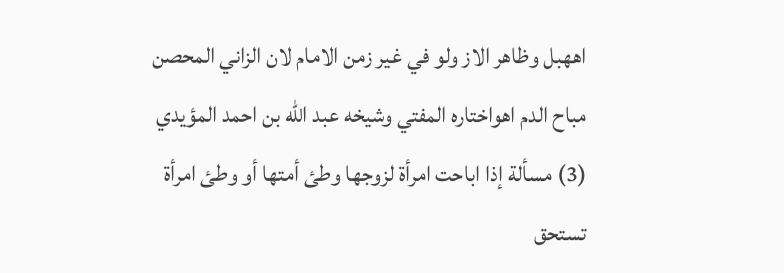اه‍هبل وظاهر الاز ولو في غير زمن الامام لان الزاني المحصن مباح الدم اه‍واختاره المفتي وشيخه عبد الله بن احمد المؤيدي (3) مسألة إذا اباحت امرأة لزوجها وطئ أمتها أو وطئ امرأة تستحق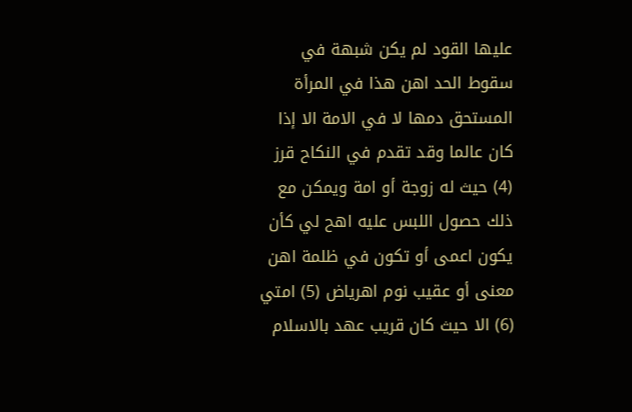عليها القود لم يكن شبهة في سقوط الحد اه‍ن هذا في المرأة المستحق دمها لا في الامة الا إذا كان عالما وقد تقدم في النكاح قرز (4) حيث له زوجة أو امة ويمكن مع ذلك حصول اللبس عليه اه‍ح لي كأن يكون اعمى أو تكون في ظلمة اه‍ن معنى أو عقيب نوم اه‍رياض (5) امتي (6) الا حيث كان قريب عهد بالاسلام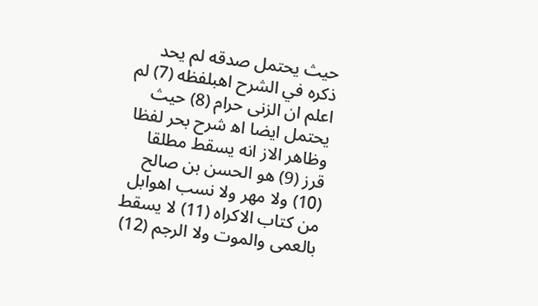حيث يحتمل صدقه لم يحد ذكره في الشرح اه‍بلفظه (7) لم اعلم ان الزنى حرام (8) حيث يحتمل ايضا اه‍ شرح بحر لفظا وظاهر الاز انه يسقط مطلقا قرز (9) هو الحسن بن صالح (10) ولا مهر ولا نسب اه‍وابل من كتاب الاكراه (11) لا يسقط بالعمى والموت ولا الرجم (12)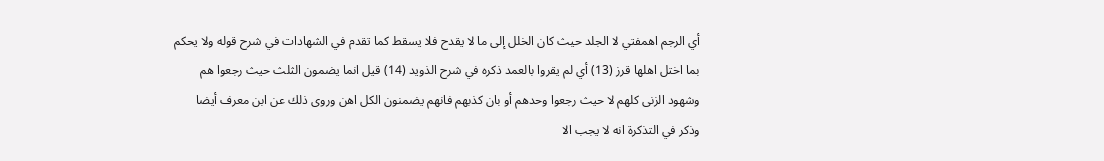أي الرجم اه‍مفتي لا الجلد حيث كان الخلل إلى ما لا يقدح فلا يسقط كما تقدم في الشهادات في شرح قوله ولا يحكم بما اختل اهلها قرز (13) أي لم يقروا بالعمد ذكره في شرح الذويد (14) قيل انما يضمون الثلث حيث رجعوا هم وشهود الزنى كلهم لا حيث رجعوا وحدهم أو بان كذبهم فانهم يضمنون الكل اه‍ن وروى ذلك عن ابن معرف أيضا وذكر في التذكرة انه لا يجب الا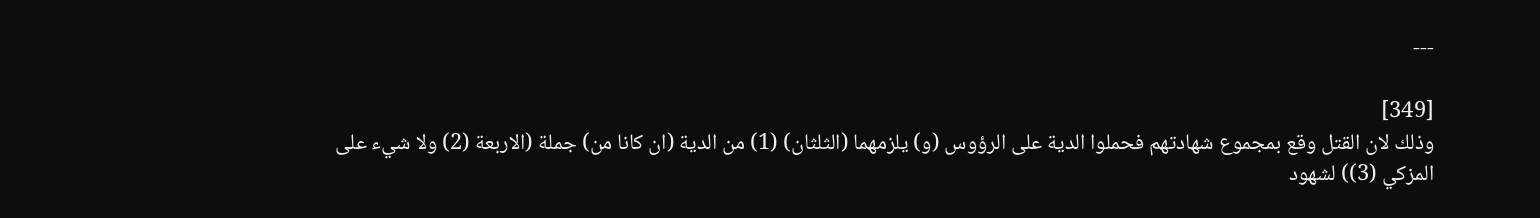---

[349]
وذلك لان القتل وقع بمجموع شهادتهم فحملوا الدية على الرؤوس (و) يلزمهما (الثلثان) (1) من الدية (ان كانا من) جملة (الاربعة (2) ولا شيء على المزكي (3)) لشهود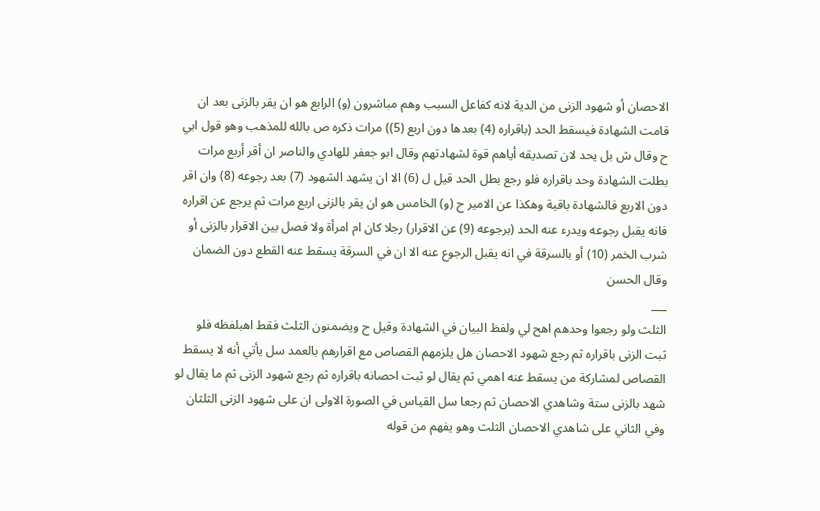الاحصان أو شهود الزنى من الدية لانه كفاعل السبب وهم مباشرون (و) الرابع هو ان يقر بالزنى بعد ان قامت الشهادة فيسقط الحد (باقراره (4) بعدها دون اربع (5)) مرات ذكره ص بالله للمذهب وهو قول ابي ح وقال ش بل يحد لان تصديقه أياهم قوة لشهادتهم وقال ابو جعفر للهادي والناصر ان أقر أربع مرات بطلت الشهادة وحد باقراره فلو رجع بطل الحد قيل ل (6) الا ان يشهد الشهود (7) بعد رجوعه (8) وان اقر دون الاربع فالشهادة باقية وهكذا عن الامير ح (و) الخامس هو ان يقر بالزنى اربع مرات ثم يرجع عن اقراره فانه يقبل رجوعه ويدرء عنه الحد (برجوعه (9) عن الاقرار) رجلا كان ام امرأة ولا فصل بين الاقرار بالزنى أو شرب الخمر (10) أو بالسرقة في انه يقبل الرجوع عنه الا ان في السرقة يسقط عنه القطع دون الضمان وقال الحسن
___
الثلث ولو رجعوا وحدهم اه‍ح لي ولفظ البيان في الشهادة وقيل ح ويضمنون الثلث فقط اه‍بلفظه فلو ثبت الزنى باقراره ثم رجع شهود الاحصان هل يلزمهم القصاص مع اقرارهم بالعمد سل يأتي أنه لا يسقط القصاص لمشاركة من يسقط عنه اه‍مي ثم يقال لو ثبت احصانه باقراره ثم رجع شهود الزنى ثم ما يقال لو شهد بالزنى ستة وشاهدي الاحصان ثم رجعا سل القياس في الصورة الاولى ان على شهود الزنى الثلثان وفي الثاني على شاهدي الاحصان الثلث وهو يفهم من قوله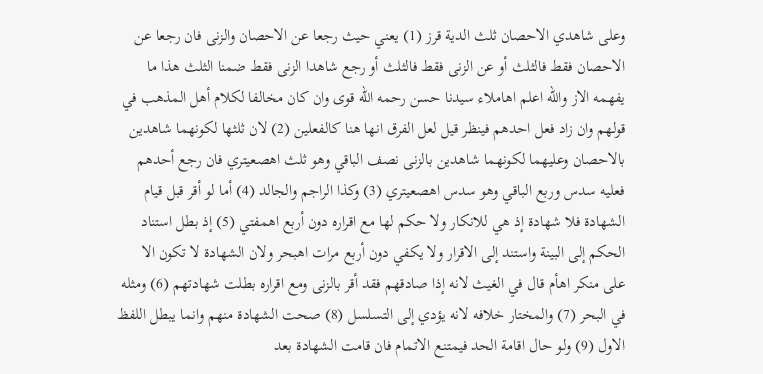وعلى شاهدي الاحصان ثلث الدية قرز (1) يعني حيث رجعا عن الاحصان والزنى فان رجعا عن الاحصان فقط فالثلث أو عن الزنى فقط فالثلث أو رجع شاهدا الزنى فقط ضمنا الثلث هذا ما يفهمه الاز والله اعلم اه‍املاء سيدنا حسن رحمه الله قوى وان كان مخالفا لكلام أهل المذهب في قولهم وان زاد فعل احدهم فينظر قيل لعل الفرق انها هنا كالفعلين (2) لان ثلثها لكونهما شاهدين بالاحصان وعليهما لكونهما شاهدين بالزنى نصف الباقي وهو ثلث اه‍صعيتري فان رجع أحدهم فعليه سدس وربع الباقي وهو سدس اه‍صعيتري (3) وكذا الراجم والجالد (4) أما لو أقر قبل قيام الشهادة فلا شهادة إذ هي للانكار ولا حكم لها مع اقراره دون أربع اه‍مفتي (5) إذ بطل استناد الحكم إلى البينة واستند إلى الاقرار ولا يكفي دون أربع مرات اه‍بحر ولان الشهادة لا تكون الا على منكر اه‍أم قال في الغيث لانه إذا صادقهم فقد أقر بالزنى ومع اقراره بطلت شهادتهم (6) ومثله في البحر (7) والمختار خلافه لانه يؤدي إلى التسلسل (8) صحت الشهادة منهم وانما يبطل اللفظ الاول (9) ولو حال اقامة الحد فيمتنع الاتمام فان قامت الشهادة بعد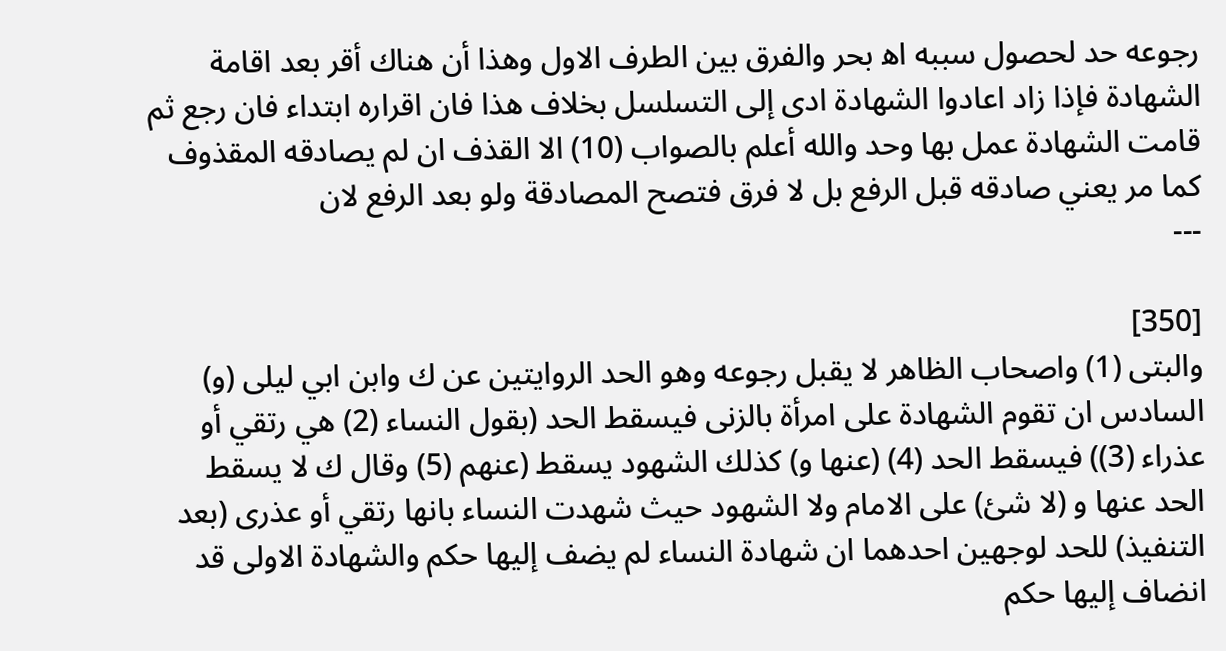رجوعه حد لحصول سببه اه‍ بحر والفرق بين الطرف الاول وهذا أن هناك أقر بعد اقامة الشهادة فإذا زاد اعادوا الشهادة ادى إلى التسلسل بخلاف هذا فان اقراره ابتداء فان رجع ثم قامت الشهادة عمل بها وحد والله أعلم بالصواب (10) الا القذف ان لم يصادقه المقذوف كما مر يعني صادقه قبل الرفع بل لا فرق فتصح المصادقة ولو بعد الرفع لان
---

[350]
والبتى (1) واصحاب الظاهر لا يقبل رجوعه وهو الحد الروايتين عن ك وابن ابي ليلى (و) السادس ان تقوم الشهادة على امرأة بالزنى فيسقط الحد (بقول النساء (2) هي رتقي أو عذراء (3)) فيسقط الحد (4) (عنها و) كذلك الشهود يسقط (عنهم (5) وقال ك لا يسقط الحد عنها و (لا شئ) على الامام ولا الشهود حيث شهدت النساء بانها رتقي أو عذرى (بعد التنفيذ) للحد لوجهين احدهما ان شهادة النساء لم يضف إليها حكم والشهادة الاولى قد انضاف إليها حكم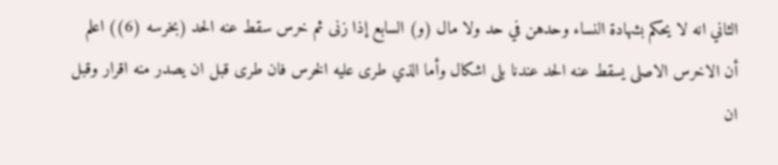الثاني انه لا يحكم بشهادة النساء وحدهن في حد ولا مال (و) السابع إذا زنى ثم خرس سقط عنه الحد (بخرسه (6)) اعلم أن الاخرس الاصلى يسقط عنه الحد عندنا بلى اشكال وأما الذي طرى عليه الخرس فان طرى قبل ان يصدر منه اقرار وقبل ان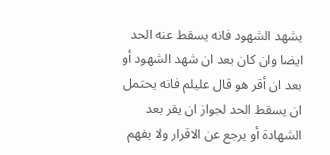يشهد الشهود فانه يسقط عنه الحد ايضا وان كان بعد ان شهد الشهود أو بعد ان أقر هو قال عليلم فانه يحتمل ان يسقط الحد لجواز ان يقر بعد الشهادة أو يرجع عن الاقرار ولا يفهم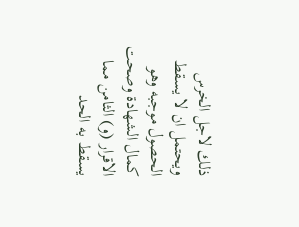ذلك لاجل الخرس ويحتمل ان لا يسقط الحصول موجبه وهو كمال الشهادة وصحت الاقرار (و) الثامن مما يسقط به الحد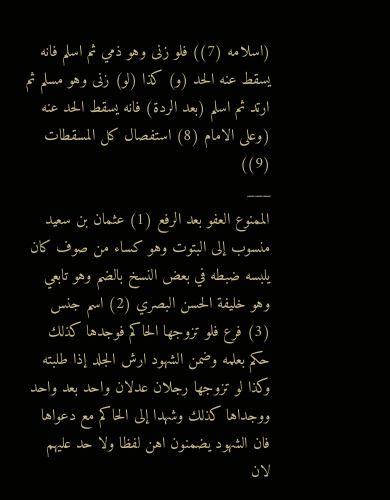(اسلامه (7)) فلو زنى وهو ذمي ثم اسلم فانه يسقط عنه الحد (و) كذا (لو) زنى وهو مسلم ثم ارتد ثم اسلم (بعد الردة) فانه يسقط الحد عنه (وعلى الامام (8) استفصال كل المسقطات (9))
___
الممنوع العفو بعد الرفع (1) عثمان بن سعيد منسوب إلى البتوت وهو كساء من صوف كان يلبسه ضبطه في بعض النسخ بالضم وهو تابعي وهو خليفة الحسن البصري (2) اسم جنس (3) فرع فلو تزوجها الحاكم فوجدها كذلك حكم بعلمه وضمن الشهود ارش الجلد إذا طلبته وكذا لو تزوجها رجلان عدلان واحد بعد واحد ووجداها كذلك وشهدا إلى الحاكم مع دعواها فان الشهود يضمنون اه‍ن لفظا ولا حد عليهم لان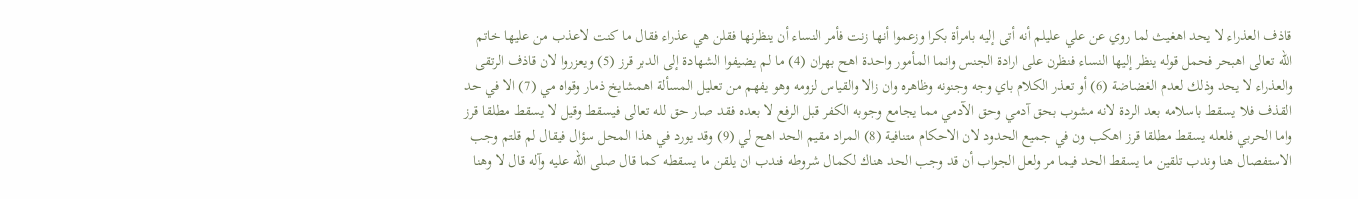قاذف العذراء لا يحد اه‍غيث لما روي عن علي عليلم أنه أتى إليه بامرأة بكرا وزعموا أنها زنت فأمر النساء أن ينظرنها فقلن هي عذراء فقال ما كنت لاعذب من عليها خاتم الله تعالى اه‍بحر فحمل قوله ينظر إليها النساء فنظرن على ارادة الجنس وانما المأمور واحدة اه‍ح بهران (4) ما لم يضيفوا الشهادة إلى الدبر قرز (5) ويعزروا لان قاذف الرتقى والعذراء لا يحد وذلك لعدم الغضاضة (6) أو تعذر الكلام باي وجه وجنونه وظاهره وان زالا والقياس لزومه وهو يفهم من تعليل المسألة اه‍مشايخ ذمار وقواه مي (7) الا في حد القذف فلا يسقط باسلامه بعد الردة لانه مشوب بحق آدمي وحق الآدمي مما يجامع وجوبه الكفر قبل الرفع لا بعده فقد صار حق لله تعالى فيسقط وقيل لا يسقط مطلقا قرز واما الحربي فلعله يسقط مطلقا قرز اه‍كب ون في جميع الحدود لان الاحكام متنافية (8) المراد مقيم الحد اه‍ح لي (9) وقد يورد في هذا المحل سؤال فيقال لم قلتم وجب الاستفصال هنا وندب تلقين ما يسقط الحد فيما مر ولعل الجواب أن قد وجب الحد هناك لكمال شروطه فندب ان يلقن ما يسقطه كما قال صلى الله عليه وآله قال لا وهنا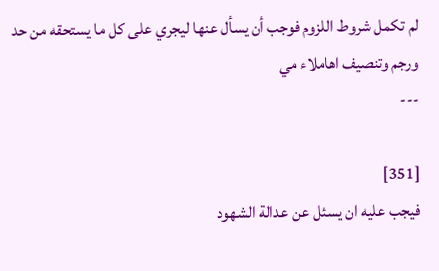لم تكمل شروط اللزوم فوجب أن يسأل عنها ليجري على كل ما يستحقه من حد ورجم وتنصيف اه‍املاء مي
---

[351]
فيجب عليه ان يسئل عن عدالة الشهود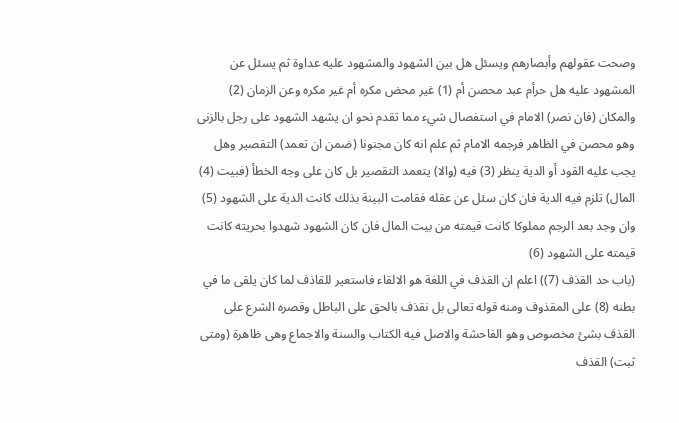وصحت عقولهم وأبصارهم ويسئل هل بين الشهود والمشهود عليه عداوة ثم يسئل عن المشهود عليه هل حرأم عبد محصن أم (1) غير محض مكره أم غير مكره وعن الزمان (2) والمكان (فان نصر) الامام في استفصال شيء مما تقدم نحو ان يشهد الشهود على رجل بالزنى وهو محصن في الظاهر فرجمه الامام ثم علم انه كان مجنونا (ضمن ان تعمد) التقصير وهل يجب عليه القود أو الدية ينظر (3) فيه (والا) يتعمد التقصير بل كان على وجه الخطأ (فبيت (4) المال) تلزم فيه الدية فان كان سئل عن عقله فقامت البينة بذلك كانت الدية على الشهود (5) وان وجد بعد الرجم مملوكا كانت قيمته من بيت المال فان كان الشهود شهدوا بحريته كانت قيمته على الشهود (6)
(باب حد القذف (7)) اعلم ان القذف في اللغة هو الالقاء فاستعير للقاذف لما كان يلقى ما في بطنه (8) على المقذوف ومنه قوله تعالى بل نقذف بالحق على الباطل وقصره الشرع على القذف بشئ مخصوص وهو الفاحشة والاصل فيه الكتاب والسنة والاجماع وهى ظاهرة (ومتى ثبت) القذف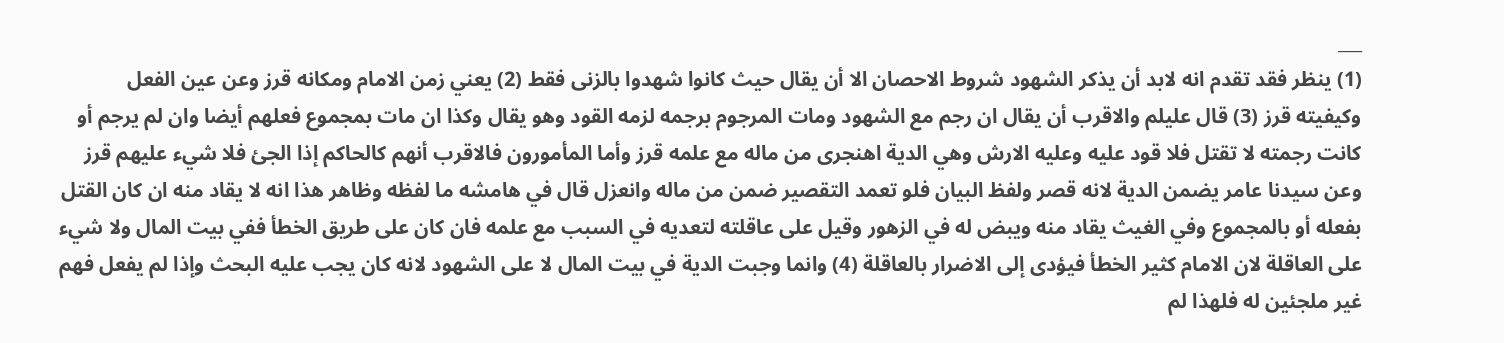___
(1) ينظر فقد تقدم انه لابد أن يذكر الشهود شروط الاحصان الا أن يقال حيث كانوا شهدوا بالزنى فقط (2) يعني زمن الامام ومكانه قرز وعن عين الفعل وكيفيته قرز (3) قال عليلم والاقرب أن يقال ان رجم مع الشهود ومات المرجوم برجمه لزمه القود وهو يقال وكذا ان مات بمجموع فعلهم أيضا وان لم يرجم أو كانت رجمته لا تقتل فلا قود عليه وعليه الارش وهي الدية اه‍نجرى من ماله مع علمه قرز وأما المأمورون فالاقرب أنهم كالحاكم إذا الجئ فلا شيء عليهم قرز وعن سيدنا عامر يضمن الدية لانه قصر ولفظ البيان فلو تعمد التقصير ضمن من ماله وانعزل قال في هامشه ما لفظه وظاهر هذا انه لا يقاد منه ان كان القتل بفعله أو بالمجموع وفي الغيث يقاد منه ويبض له في الزهور وقيل على عاقلته لتعديه في السبب مع علمه فان كان على طريق الخطأ ففي بيت المال ولا شيء على العاقلة لان الامام كثير الخطأ فيؤدى إلى الاضرار بالعاقلة (4) وانما وجبت الدية في بيت المال لا على الشهود لانه كان يجب عليه البحث وإذا لم يفعل فهم غير ملجئين له فلهذا لم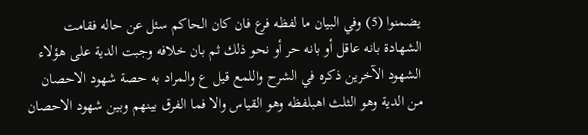يضمنوا (5) وفي البيان ما لفظه فرع فان كان الحاكم سئل عن حاله فقامت الشهادة بانه عاقل أو بانه حر أو نحو ذلك ثم بان خلافه وجبت الدية على هؤلاء الشهود الآخرين ذكره في الشرح واللمع قيل ع والمراد به حصة شهود الاحصان من الدية وهو الثلث اه‍بلفظه وهو القياس والا فما الفرق بينهم وبين شهود الاحصان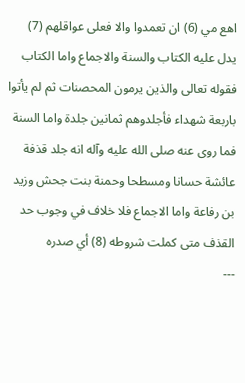اه‍ع مي (6) ان تعمدوا والا فعلى عواقلهم (7) يدل عليه الكتاب والسنة والاجماع واما الكتاب فقوله تعالى والذين يرمون المحصنات ثم لم يأتوا باربعة شهداء فأجلدوهم ثمانين جلدة واما السنة فما روى عنه صلى الله عليه وآله انه جلد قذفة عائشة حسانا ومسطحا وحمنة بنت جحش وزيد بن رفاعة واما الاجماع فلا خلاف في وجوب حد القذف متى كملت شروطه (8) أي صدره
---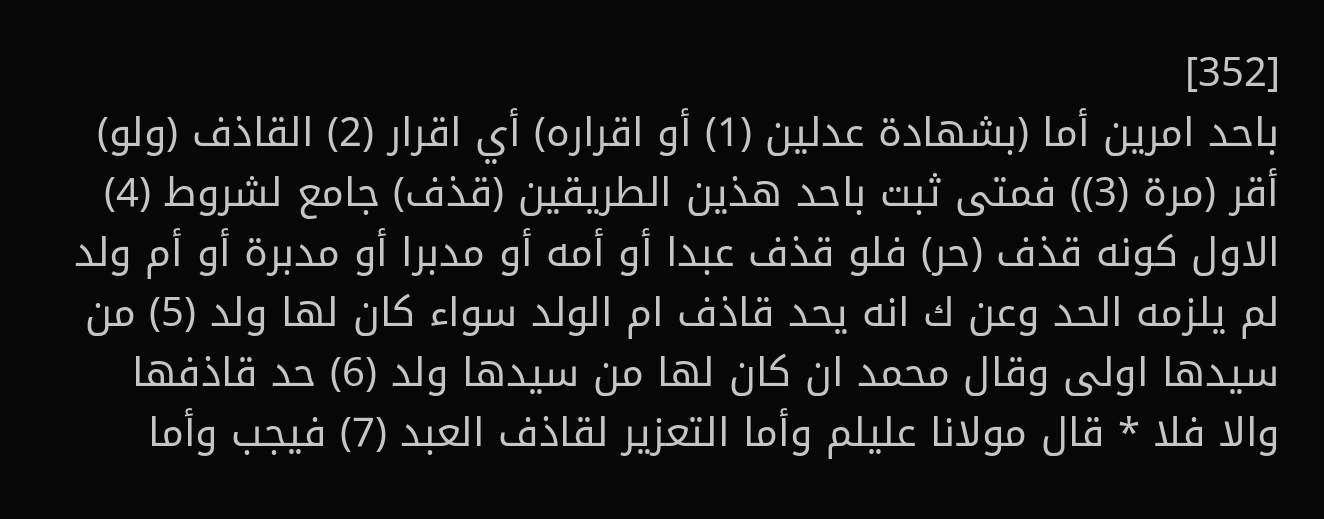[352]
باحد امرين أما (بشهادة عدلين (1) أو اقراره) أي اقرار (2) القاذف (ولو) أقر (مرة (3)) فمتى ثبت باحد هذين الطريقين (قذف) جامع لشروط (4) الاول كونه قذف (حر) فلو قذف عبدا أو أمه أو مدبرا أو مدبرة أو أم ولد لم يلزمه الحد وعن ك انه يحد قاذف ام الولد سواء كان لها ولد (5) من سيدها اولى وقال محمد ان كان لها من سيدها ولد (6) حد قاذفها والا فلا * قال مولانا عليلم وأما التعزير لقاذف العبد (7) فيجب وأما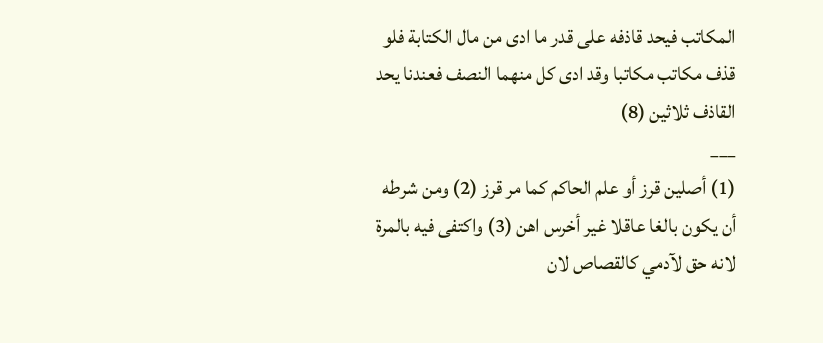المكاتب فيحد قاذفه على قدر ما ادى من مال الكتابة فلو قذف مكاتب مكاتبا وقد ادى كل منهما النصف فعندنا يحد القاذف ثلاثين (8)
___
(1) أصلين قرز أو علم الحاكم كما مر قرز (2) ومن شرطه أن يكون بالغا عاقلا غير أخرس اه‍ن (3) واكتفى فيه بالمرة لانه حق لآدمي كالقصاص لان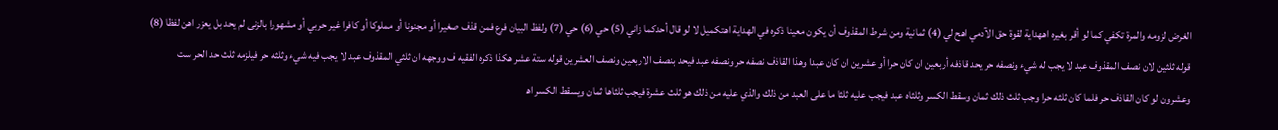الغرض لزومه والمرة تكفي كما لو أقر بغيره اه‍هداية لقوة حق الآدمي اه‍ح لي (4) ثمانية ومن شرط المقذوف أن يكون معينا ذكره في الهداية اه‍تكميل لا لو قال أحدكما زاني (5) حي (6) حي (7) ولفظ البيان فرع فمن قذف صغيرا أو مجنونا أو مملوكا أو كافرا غير حربي أو مشهورا بالزنى لم يحد بل يعزر اه‍ن لفظا (8) قوله ثلثين لان نصف المقذوف عبد لا يجب له شيء ونصفه حر يحد قاذفه أربعين ان كان حرا أو عشرين ان كان عبدا وهذا القاذف نصفه حر ونصفه عبد فيحد بنصف الاربعين ونصف العشرين قوله ستة عشر هكذا ذكره الفقيه ف ووجهه ان ثلثي المقذوف عبد لا يجب فيه شيء وثلثه حر فيلزمه ثلث حد الحر ست وعشرون لو كان القاذف حر فلما كان ثلثه حرا وجب ثلث ذلك ثمان وسقط الكسر وثلثاه عبد فيجب عليه ثلثا ما على العبد من ذلك والذي عليه من ذلك هو ثلث عشرة فيجب ثلثاها ثمان ويسقط الكسر اه‍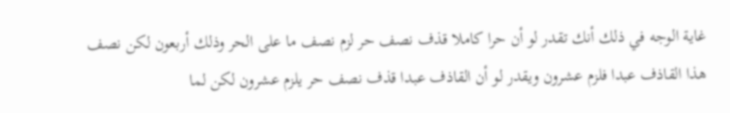غاية الوجه في ذلك أنك تقدر لو أن حرا كاملا قذف نصف حر لزم نصف ما على الحر وذلك أربعون لكن نصف هذا القاذف عبدا فلزم عشرون ويقدر لو أن القاذف عبدا قذف نصف حر يلزم عشرون لكن لما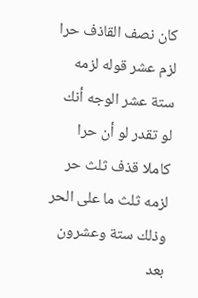كان نصف القاذف حرا لزم عشر قوله لزمه ستة عشر الوجه أنك لو تقدر لو أن حرا كاملا قذف ثلث حر لزمه ثلث ما على الحر وذلك ستة وعشرون بعد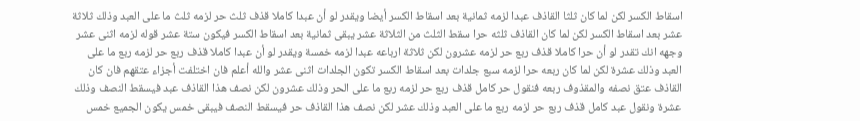اسقاط الكسر لكن لما كان ثلثا القاذف عبدا لزمه ثمانية بعد اسقاط الكسر أيضا ويقدر لو أن عبدا كاملا قذف ثلث حر لزمه ثلث ما على العبد وذلك ثلاثة عشر بعد اسقاط الكسر لكن لما كان القاذف ثلثه حرا سقط الثلث من الثلاثة عشر يبقى ثمانية بعد اسقاط الكسر فيكون ستة عشر قوله لزمه اثنى عشر وجهه انك تقدر لو أن حرا كاملا قذف ربع حر لزمه عشرون لكن ثلاثة ارباعه عبدا لزمه خمسة ويقدر لو أن عبدا كاملا قذف ربع حر لزمه ربع ما على العبد وذلك عشرة لكن لما كان ربعه حرا لزمه سبع جلدات بعد اسقاط الكسر تكون الجلدات اثنى عشر والله أعلم فان اختلفت أجزاء عتقهم فان كان القاذف عتق نصفه والمقذوف ربعه فنقول حر كامل قذف ربع حر لزمه ربع ما على الحر وذلك عشرون لكن نصف هذا القاذف عبد فيسقط النصف وذلك عشرة ونقول عبد كامل قذف ربع حر لزمه ربع ما على العبد وذلك عشر لكن نصف هذا القاذف حر فيسقط النصف فيبقى خمس يكون الجميع خمس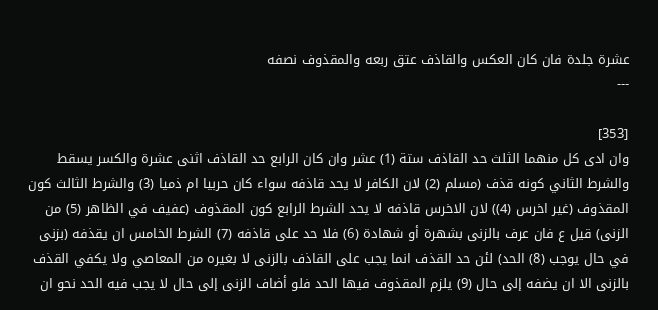عشرة جلدة فان كان العكس والقاذف عتق ربعه والمقذوف نصفه
---

[353]
وان ادى كل منهما الثلث حد القاذف ستة (1) عشر وان كان الرابع حد القاذف اثنى عشرة والكسر يسقط والشرط الثاني كونه قذف (مسلم (2) لان الكافر لا يحد قاذفه سواء كان حربيا ام ذميا (3) والشرط الثالث كون المقذوف (غير اخرس (4)) لان الاخرس قاذفه لا يحد الشرط الرابع كون المقذوف (عفيف في الظاهر (5) من الزنى) قيل ع فان عرف بالزنى بشهرة أو شهادة (6) فلا حد على قاذفه (7) الشرط الخامس ان يقذفه (بزنى في حال يوجب (8) الحد) لئن حد القذف انما يجب على القاذف بالزنى لا بغيره من المعاصي ولا يكفي القذف بالزنى الا ان يضفه إلى حال (9) يلزم المقذوف فيها الحد فلو أضاف الزنى إلى حال لا يجب فيه الحد نحو ان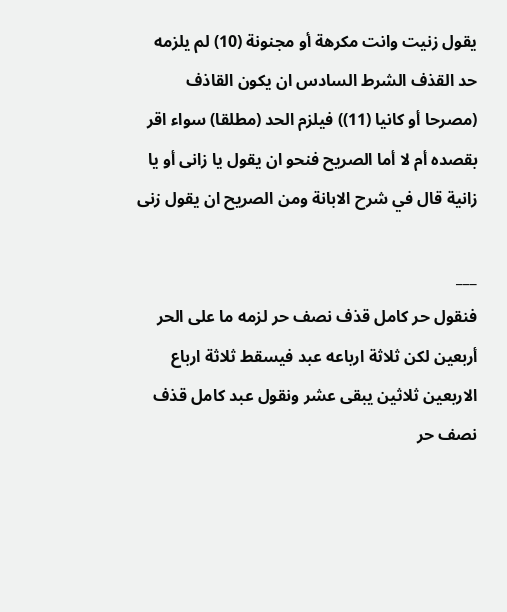يقول زنيت وانت مكرهة أو مجنونة (10) لم يلزمه حد القذف الشرط السادس ان يكون القاذف (مصرحا أو كانيا (11)) فيلزم الحد (مطلقا) سواء اقر بقصده أم لا أما الصريح فنحو ان يقول يا زانى أو يا زانية قال في شرح الابانة ومن الصريح ان يقول زنى

___
فنقول حر كامل قذف نصف حر لزمه ما على الحر أربعين لكن ثلاثة ارباعه عبد فيسقط ثلاثة ارباع الاربعين ثلاثين يبقى عشر ونقول عبد كامل قذف نصف حر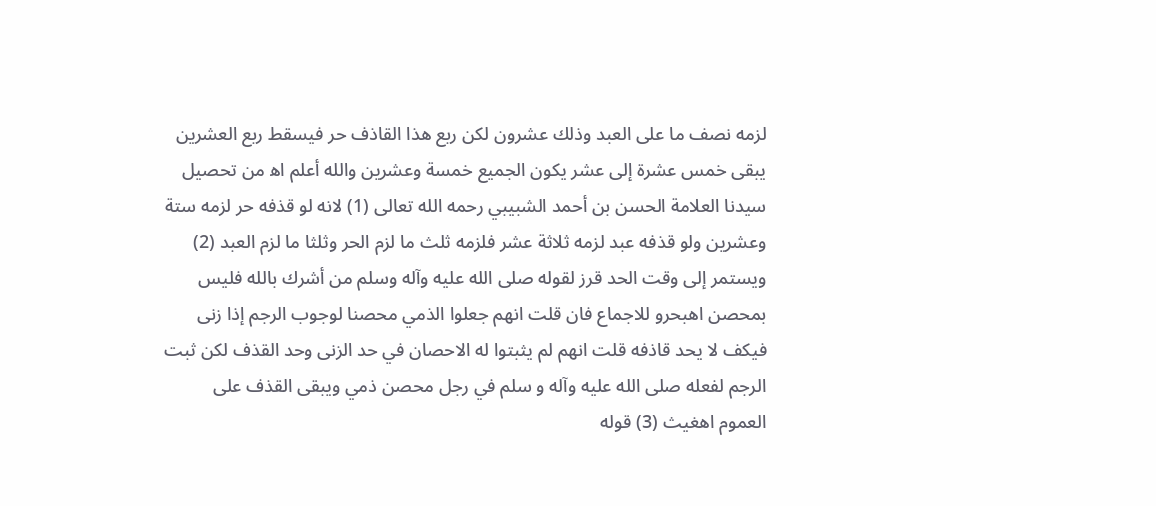لزمه نصف ما على العبد وذلك عشرون لكن ربع هذا القاذف حر فيسقط ربع العشرين يبقى خمس عشرة إلى عشر يكون الجميع خمسة وعشرين والله أعلم اه‍ من تحصيل سيدنا العلامة الحسن بن أحمد الشبيبي رحمه الله تعالى (1) لانه لو قذفه حر لزمه ستة وعشرين ولو قذفه عبد لزمه ثلاثة عشر فلزمه ثلث ما لزم الحر وثلثا ما لزم العبد (2) ويستمر إلى وقت الحد قرز لقوله صلى الله عليه وآله وسلم من أشرك بالله فليس بمحصن اه‍بحرو للاجماع فان قلت انهم جعلوا الذمي محصنا لوجوب الرجم إذا زنى فيكف لا يحد قاذفه قلت انهم لم يثبتوا له الاحصان في حد الزنى وحد القذف لكن ثبت الرجم لفعله صلى الله عليه وآله و سلم في رجل محصن ذمي ويبقى القذف على العموم اه‍غيث (3) قوله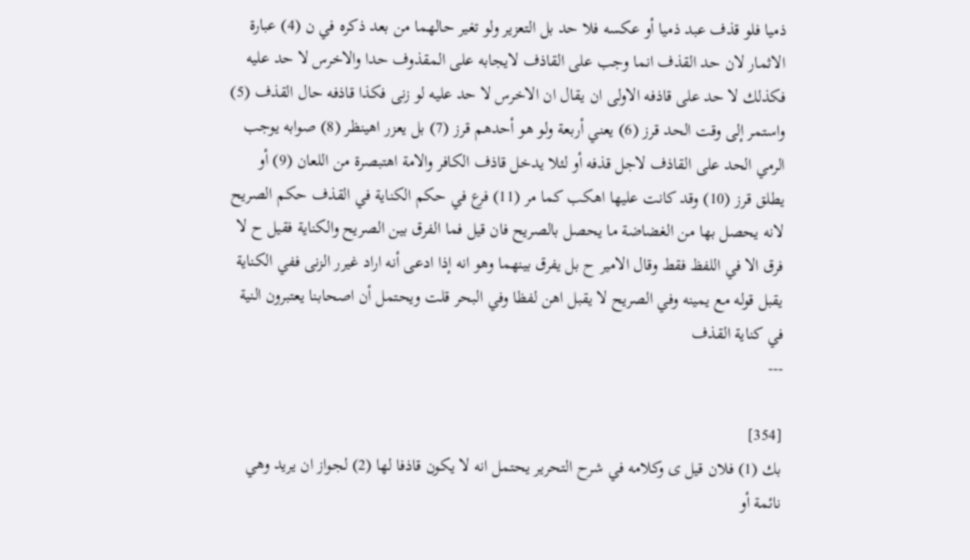ذميا فلو قذف عبد ذميا أو عكسه فلا حد بل التعزير ولو تغير حالهما من بعد ذكره في ن (4) عبارة الاثمار لان حد القذف انما وجب على القاذف لايجابه على المقذوف حدا والاخرس لا حد عليه فكذلك لا حد على قاذفه الاولى ان يقال ان الاخرس لا حد عليه لو زنى فكذا قاذفه حال القذف (5) واستمر إلى وقت الحد قرز (6) يعني أربعة ولو هو أحدهم قرز (7) بل يعزر اه‍ينظر (8) صوابه يوجب الرمي الحد على القاذف لاجل قذفه أو لئلا يدخل قاذف الكافر والامة اه‍تبصرة من اللعان (9) أو يطلق قرز (10) وقد كانت عليها اه‍كب كما مر (11) فرع في حكم الكناية في القذف حكم الصريح لانه يحصل بها من الغضاضة ما يحصل بالصريح فان قيل فما الفرق بين الصريح والكناية فقيل ح لا فرق الا في اللفظ فقط وقال الامير ح بل يفرق بينهما وهو انه إذا ادعى أنه اراد غيرر الزنى ففي الكناية يقبل قوله مع يمينه وفي الصريح لا يقبل اه‍ن لفظا وفي البحر قلت ويحتمل أن اصحابنا يعتبرون النية في كناية القذف
---

[354]
بك (1) فلان قيل ى وكلامه في شرح التحرير يحتمل انه لا يكون قاذفا لها (2) لجواز ان يريد وهي نائمة أو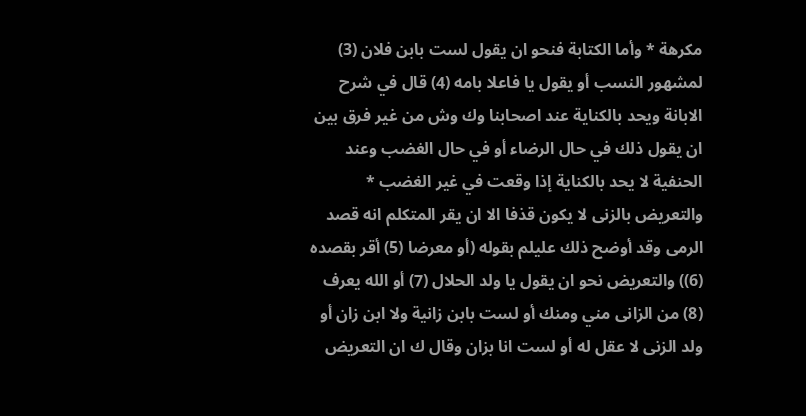مكرهة * وأما الكتابة فنحو ان يقول لست بابن فلان (3) لمشهور النسب أو يقول يا فاعلا بامه (4) قال في شرح الابانة ويحد بالكناية عند اصحابنا وك وش من غير فرق بين ان يقول ذلك في حال الرضاء أو في حال الغضب وعند الحنفية لا يحد بالكناية إذا وقعت في غير الغضب * والتعريض بالزنى لا يكون قذفا الا ان يقر المتكلم انه قصد الرمى وقد أوضح ذلك عليلم بقوله (أو معرضا (5) أقر بقصده (6)) والتعريض نحو ان يقول يا ولد الحلال (7) أو الله يعرف (8) من الزانى مني ومنك أو لست بابن زانية ولا ابن زان أو ولد الزنى لا عقل له أو لست انا بزان وقال ك ان التعريض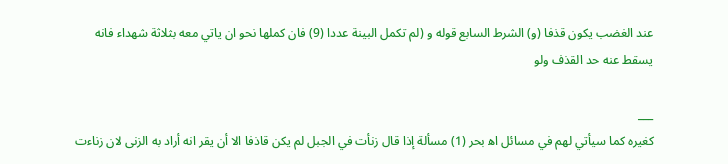عند الغضب يكون قذفا (و) الشرط السابع قوله و (لم تكمل البينة عددا (9) فان كملها نحو ان ياتي معه بثلاثة شهداء فانه يسقط عنه حد القذف ولو

___
كغيره كما سيأتي لهم في مسائل اه‍ بحر (1) مسألة إذا قال زنأت في الجبل لم يكن قاذفا الا أن يقر انه أراد به الزنى لان زناءت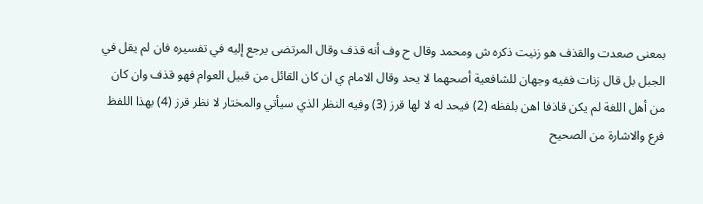بمعنى صعدت والقذف هو زنيت ذكره ش ومحمد وقال ح وف أنه قذف وقال المرتضى يرجع إليه في تفسيره فان لم يقل في الجبل بل قال زنات ففيه وجهان للشافعية أصحهما لا يحد وقال الامام ي ان كان القائل من قبيل العوام فهو قذف وان كان من أهل اللغة لم يكن قاذفا اه‍ن بلفظه (2) فيحد له لا لها قرز (3) وفيه النظر الذي سيأتي والمختار لا نظر قرز (4) بهذا اللفظ فرع والاشارة من الصحيح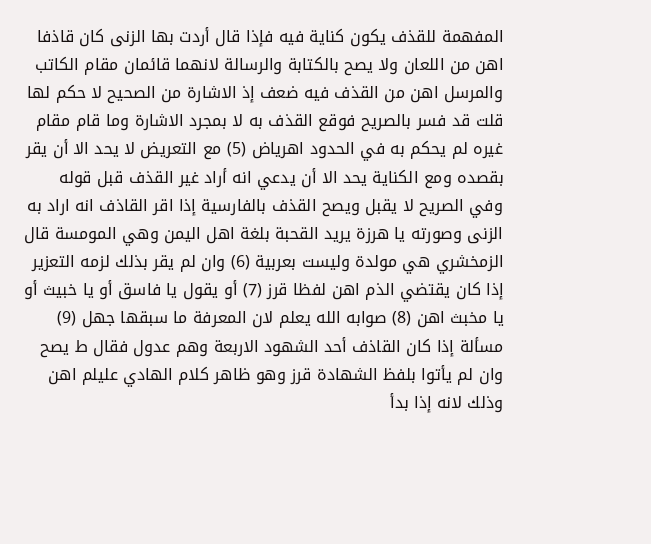المفهمة للقذف يكون كناية فيه فإذا قال أردت بها الزنى كان قاذفا اه‍ن من اللعان ولا يصح بالكتابة والرسالة لانهما قائمان مقام الكاتب والمرسل اه‍ن من القذف فيه ضعف إذ الاشارة من الصحيح لا حكم لها قلت قد فسر بالصريح فوقع القذف به لا بمجرد الاشارة وما قام مقام غيره لم يحكم به في الحدود اه‍رياض (5) مع التعريض لا يحد الا أن يقر بقصده ومع الكناية يحد الا أن يدعي انه أراد غير القذف قبل قوله وفي الصريح لا يقبل ويصح القذف بالفارسية إذا اقر القاذف انه اراد به الزنى وصورته يا هرزة يريد القحبة بلغة اهل اليمن وهي المومسة قال الزمخشري هي مولدة وليست بعربية (6) وان لم يقر بذلك لزمه التعزير إذا كان يقتضي الذم اه‍ن لفظا قرز (7) أو يقول يا فاسق أو يا خبيث أو يا مخبث اه‍ن (8) صوابه الله يعلم لان المعرفة ما سبقها جهل (9) مسألة إذا كان القاذف أحد الشهود الاربعة وهم عدول فقال ط يصح وان لم يأتوا بلفظ الشهادة قرز وهو ظاهر كلام الهادي عليلم اه‍ن وذلك لانه إذا بدأ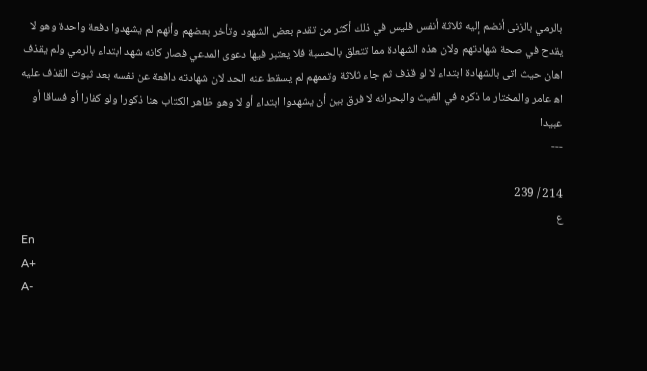بالرمي بالزنى أنضم إليه ثلاثة أنفس فليس في ذلك أكثر من تقدم بعض الشهود وتأخر بعضهم وأنهم لم يشهدوا دفعة واحدة وهو لا يقدح في صحة شهادتهم ولان هذه الشهادة مما تتعلق بالحسبة فلا يعتبر فيها دعوى المدعي فصار كانه شهد ابتداء بالرمي ولم يقذف اه‍ان حيث اتى بالشهادة ابتداء لا لو قذف ثم جاء ثلاثة وتممهم لم يسقط عنه الحد لان شهادته دافعة عن نفسه بعد ثبوت القذف عليه اه‍ عامر والمختار ما ذكره في الغيث والبحرانه لا فرق بين أن يشهدوا ابتداء أو لا وهو ظاهر الكتاب هنا ذكورا ولو كفارا أو فساقا أو عبيدا
---

214 / 239
ع
En
A+
A-